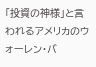「投資の神様」と言われるアメリカのウォーレン・バ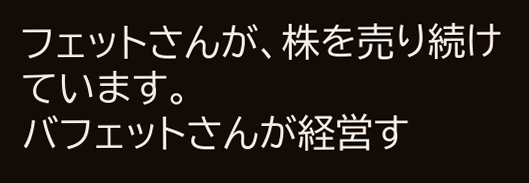フェットさんが、株を売り続けています。
バフェットさんが経営す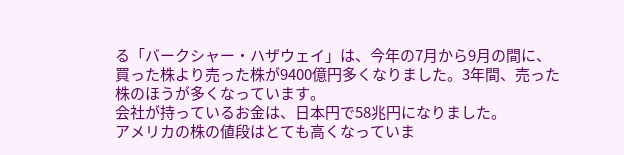る「バークシャー・ハザウェイ」は、今年の7月から9月の間に、買った株より売った株が9400億円多くなりました。3年間、売った株のほうが多くなっています。
会社が持っているお金は、日本円で58兆円になりました。
アメリカの株の値段はとても高くなっていま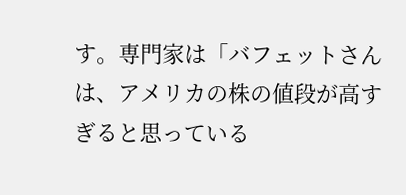す。専門家は「バフェットさんは、アメリカの株の値段が高すぎると思っている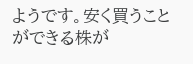ようです。安く買うことができる株が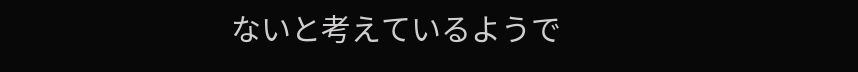ないと考えているようで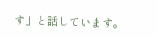す」と話しています。